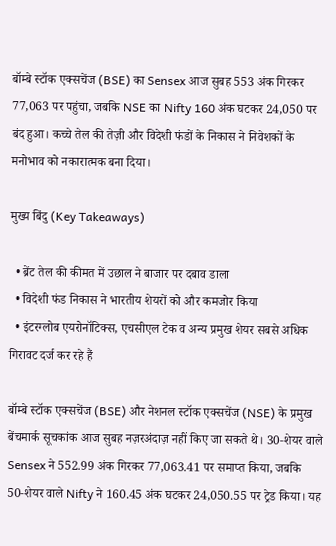बॉम्बे स्टॉक एक्सचेंज (BSE) का Sensex आज सुबह 553 अंक गिरकर 77,063 पर पहुंचा, जबकि NSE का Nifty 160 अंक घटकर 24,050 पर बंद हुआ। कच्चे तेल की तेज़ी और विदेशी फंडों के निकास ने निवेशकों के मनोभाव को नकारात्मक बना दिया।

मुख्य बिंदु (Key Takeaways)

  • ब्रेंट तेल की कीमत में उछाल ने बाजार पर दबाव डाला
  • विदेशी फंड निकास ने भारतीय शेयरों को और कमजोर किया
  • इंटरग्लोब एयरोनॉटिक्स, एचसीएल टेक व अन्य प्रमुख शेयर सबसे अधिक गिरावट दर्ज कर रहे हैं

बॉम्बे स्टॉक एक्सचेंज (BSE) और नेशनल स्टॉक एक्सचेंज (NSE) के प्रमुख बेंचमार्क सूचकांक आज सुबह नज़रअंदाज़ नहीं किए जा सकते थे। 30‑शेयर वाले Sensex ने 552.99 अंक गिरकर 77,063.41 पर समाप्त किया, जबकि 50‑शेयर वाले Nifty ने 160.45 अंक घटकर 24,050.55 पर ट्रेड किया। यह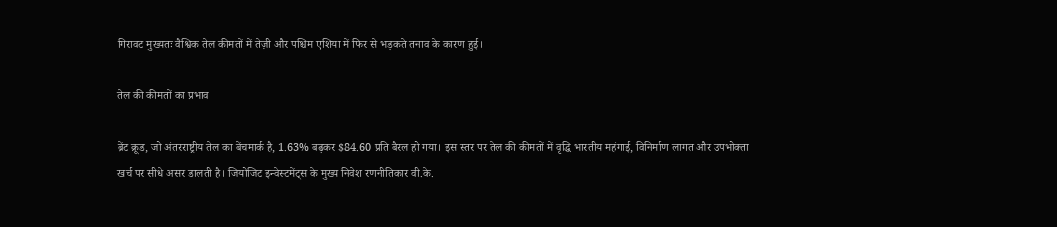गिरावट मुख्यतः वैश्विक तेल कीमतों में तेज़ी और पश्चिम एशिया में फिर से भड़कते तनाव के कारण हुई।

तेल की कीमतों का प्रभाव

ब्रेंट क्रूड, जो अंतरराष्ट्रीय तेल का बेंचमार्क है, 1.63% बढ़कर $84.60 प्रति बैरल हो गया। इस स्तर पर तेल की कीमतों में वृद्धि भारतीय महंगाई, विनिर्माण लागत और उपभोक्ता खर्च पर सीधे असर डालती है। जियोजिट इन्वेस्टमेंट्स के मुख्य निवेश रणनीतिकार वी.के.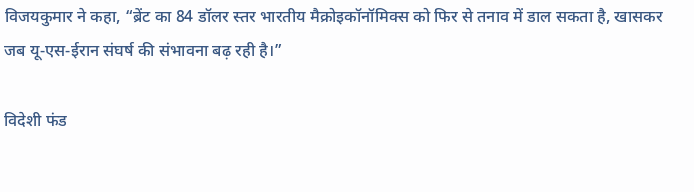विजयकुमार ने कहा, “ब्रेंट का 84 डॉलर स्तर भारतीय मैक्रोइकॉनॉमिक्स को फिर से तनाव में डाल सकता है, खासकर जब यू‑एस‑ईरान संघर्ष की संभावना बढ़ रही है।”

विदेशी फंड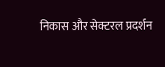निकास और सेक्टरल प्रदर्शन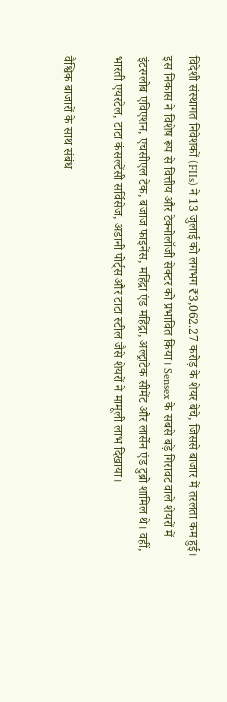विदेशी संस्थागत निवेशकों (FIIs) ने 13 जुलाई को लगभग ₹3,062.27 करोड़ के शेयर बेचे, जिससे बाजार में तरलता कम हुई। इस निकास ने विशेष रूप से वित्तीय और टेक्नोलॉजी सेक्टर को प्रभावित किया। Sensex के सबसे बड़े गिरावट वाले शेयरों में इंटरग्लोब एविएशन, एचसीएल टेक, बजाज फाइनेंस, महिंद्रा एंड महिंद्रा, अल्ट्राटेक सीमेंट और लार्सेन एंड टुब्रो शामिल थे। वहीं, भारती एयरटेल, टाटा कंसल्टेंसी सर्विसेज, अडानी पोर्ट्स और टाटा स्टील जैसे शेयरों ने मामूली लाभ दिखाया।

वैश्विक बाजारों के साथ संबंध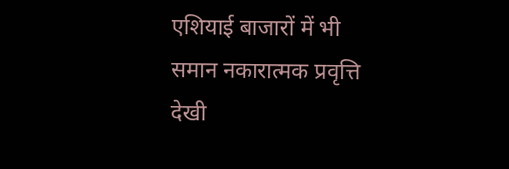एशियाई बाजारों में भी समान नकारात्मक प्रवृत्ति देखी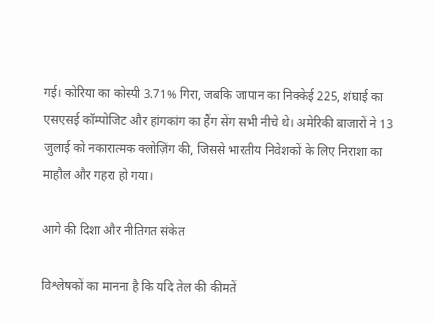गई। कोरिया का कोस्पी 3.71% गिरा, जबकि जापान का निक्केई 225, शंघाई का एसएसई कॉम्पोजिट और हांगकांग का हैंग सेंग सभी नीचे थे। अमेरिकी बाजारों ने 13 जुलाई को नकारात्मक क्लोज़िंग की, जिससे भारतीय निवेशकों के लिए निराशा का माहौल और गहरा हो गया।

आगे की दिशा और नीतिगत संकेत

विश्लेषकों का मानना है कि यदि तेल की कीमतें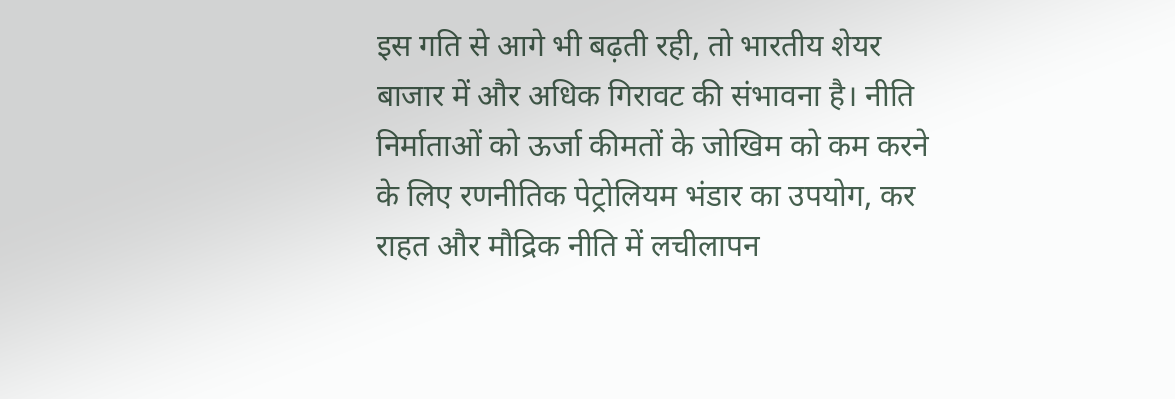इस गति से आगे भी बढ़ती रही, तो भारतीय शेयर बाजार में और अधिक गिरावट की संभावना है। नीति निर्माताओं को ऊर्जा कीमतों के जोखिम को कम करने के लिए रणनीतिक पेट्रोलियम भंडार का उपयोग, कर राहत और मौद्रिक नीति में लचीलापन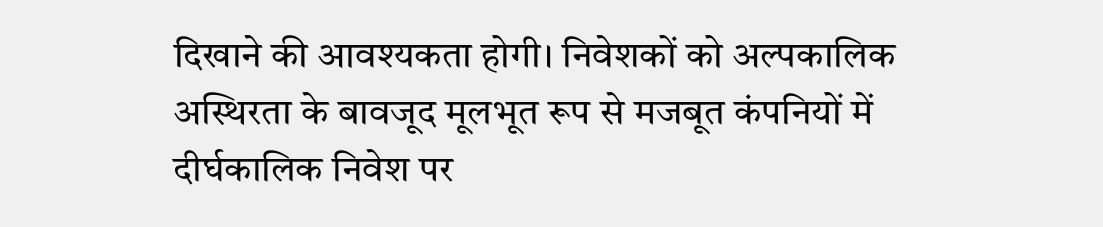दिखाने की आवश्यकता होगी। निवेशकों को अल्पकालिक अस्थिरता के बावजूद मूलभूत रूप से मजबूत कंपनियों में दीर्घकालिक निवेश पर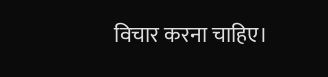विचार करना चाहिए।